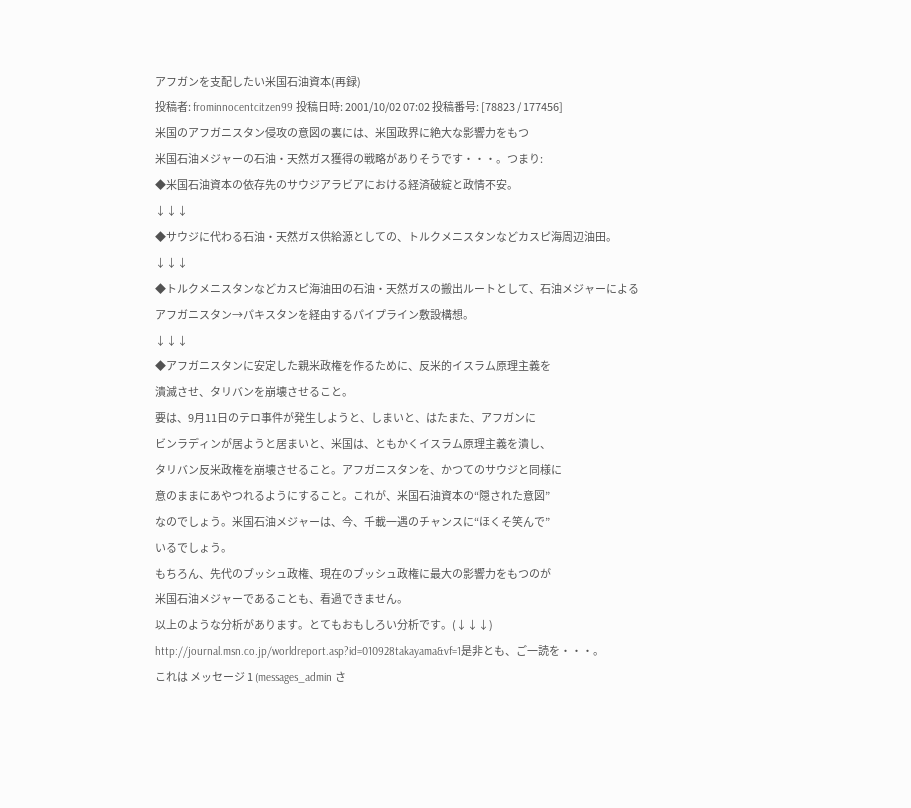アフガンを支配したい米国石油資本(再録)
投稿者: frominnocentcitzen99 投稿日時: 2001/10/02 07:02 投稿番号: [78823 / 177456]
米国のアフガニスタン侵攻の意図の裏には、米国政界に絶大な影響力をもつ
米国石油メジャーの石油・天然ガス獲得の戦略がありそうです・・・。つまり:
◆米国石油資本の依存先のサウジアラビアにおける経済破綻と政情不安。
↓↓↓
◆サウジに代わる石油・天然ガス供給源としての、トルクメニスタンなどカスピ海周辺油田。
↓↓↓
◆トルクメニスタンなどカスピ海油田の石油・天然ガスの搬出ルートとして、石油メジャーによる
アフガニスタン→パキスタンを経由するパイプライン敷設構想。
↓↓↓
◆アフガニスタンに安定した親米政権を作るために、反米的イスラム原理主義を
潰滅させ、タリバンを崩壊させること。
要は、9月11日のテロ事件が発生しようと、しまいと、はたまた、アフガンに
ビンラディンが居ようと居まいと、米国は、ともかくイスラム原理主義を潰し、
タリバン反米政権を崩壊させること。アフガニスタンを、かつてのサウジと同様に
意のままにあやつれるようにすること。これが、米国石油資本の“隠された意図”
なのでしょう。米国石油メジャーは、今、千載一遇のチャンスに“ほくそ笑んで”
いるでしょう。
もちろん、先代のブッシュ政権、現在のブッシュ政権に最大の影響力をもつのが
米国石油メジャーであることも、看過できません。
以上のような分析があります。とてもおもしろい分析です。(↓↓↓)
http://journal.msn.co.jp/worldreport.asp?id=010928takayama&vf=1是非とも、ご一読を・・・。
これは メッセージ 1 (messages_admin さ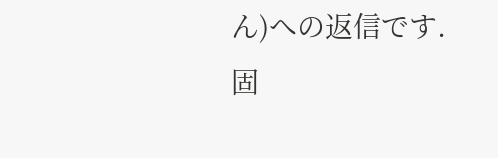ん)への返信です.
固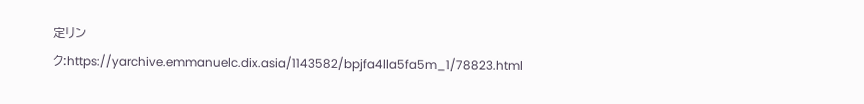定リンク:https://yarchive.emmanuelc.dix.asia/1143582/bpjfa4lla5fa5m_1/78823.html